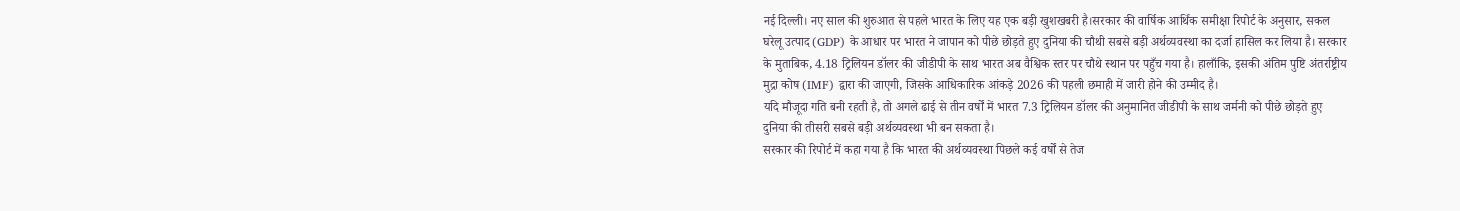नई दिल्ली। नए साल की शुरुआत से पहले भारत के लिए यह एक बड़ी खुशखबरी है।सरकार की वार्षिक आर्थिक समीक्षा रिपोर्ट के अनुसार, सकल घरेलू उत्पाद (GDP) के आधार पर भारत ने जापान को पीछे छोड़ते हुए दुनिया की चौथी सबसे बड़ी अर्थव्यवस्था का दर्जा हासिल कर लिया है। सरकार के मुताबिक, 4.18 ट्रिलियन डॉलर की जीडीपी के साथ भारत अब वैश्विक स्तर पर चौथे स्थान पर पहुँच गया है। हालाँकि, इसकी अंतिम पुष्टि अंतर्राष्ट्रीय मुद्रा कोष (IMF) द्वारा की जाएगी, जिसके आधिकारिक आंकड़े 2026 की पहली छमाही में जारी होने की उम्मीद है।
यदि मौजूदा गति बनी रहती है, तो अगले ढाई से तीन वर्षों में भारत 7.3 ट्रिलियन डॉलर की अनुमानित जीडीपी के साथ जर्मनी को पीछे छोड़ते हुए दुनिया की तीसरी सबसे बड़ी अर्थव्यवस्था भी बन सकता है।
सरकार की रिपोर्ट में कहा गया है कि भारत की अर्थव्यवस्था पिछले कई वर्षों से तेज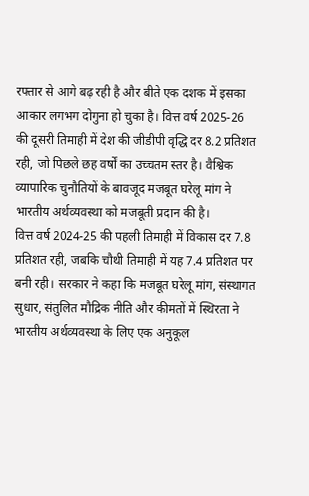रफ्तार से आगे बढ़ रही है और बीते एक दशक में इसका आकार लगभग दोगुना हो चुका है। वित्त वर्ष 2025-26 की दूसरी तिमाही में देश की जीडीपी वृद्धि दर 8.2 प्रतिशत रही, जो पिछले छह वर्षों का उच्चतम स्तर है। वैश्विक व्यापारिक चुनौतियों के बावजूद मजबूत घरेलू मांग ने भारतीय अर्थव्यवस्था को मजबूती प्रदान की है।
वित्त वर्ष 2024-25 की पहली तिमाही में विकास दर 7.8 प्रतिशत रही, जबकि चौथी तिमाही में यह 7.4 प्रतिशत पर बनी रही। सरकार ने कहा कि मजबूत घरेलू मांग, संस्थागत सुधार, संतुलित मौद्रिक नीति और कीमतों में स्थिरता ने भारतीय अर्थव्यवस्था के लिए एक अनुकूल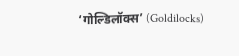‘गोल्डिलॉक्स’ (Goldilocks)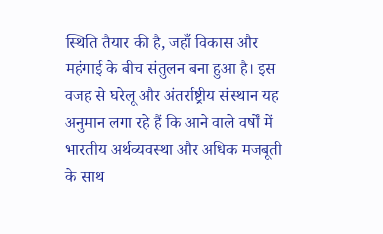स्थिति तैयार की है, जहाँ विकास और महंगाई के बीच संतुलन बना हुआ है। इस वजह से घरेलू और अंतर्राष्ट्रीय संस्थान यह अनुमान लगा रहे हैं कि आने वाले वर्षों में भारतीय अर्थव्यवस्था और अधिक मजबूती के साथ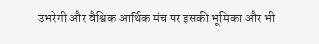उभरेगी और वैश्विक आर्थिक मंच पर इसकी भूमिका और भी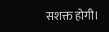सशक्त होगी।